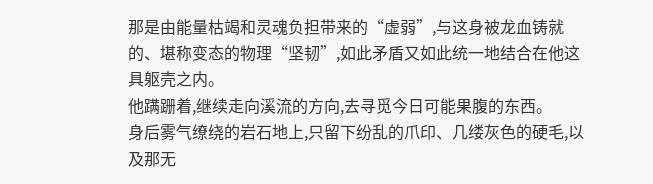那是由能量枯竭和灵魂负担带来的“虚弱”,与这身被龙血铸就的、堪称变态的物理“坚韧”,如此矛盾又如此统一地结合在他这具躯壳之内。
他蹒跚着,继续走向溪流的方向,去寻觅今日可能果腹的东西。
身后雾气缭绕的岩石地上,只留下纷乱的爪印、几缕灰色的硬毛,以及那无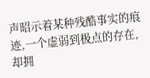声昭示着某种残酷事实的痕迹,一个虚弱到极点的存在,却拥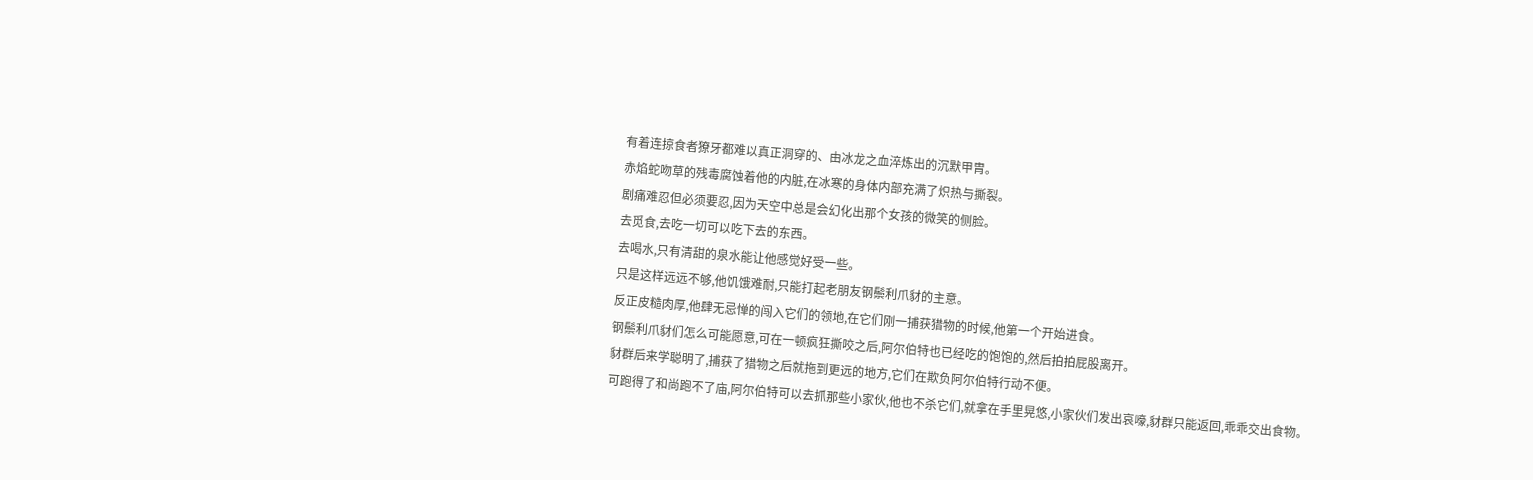有着连掠食者獠牙都难以真正洞穿的、由冰龙之血淬炼出的沉默甲胄。
赤焰蛇吻草的残毒腐蚀着他的内脏,在冰寒的身体内部充满了炽热与撕裂。
剧痛难忍但必须要忍,因为天空中总是会幻化出那个女孩的微笑的侧脸。
去觅食,去吃一切可以吃下去的东西。
去喝水,只有清甜的泉水能让他感觉好受一些。
只是这样远远不够,他饥饿难耐,只能打起老朋友钢鬃利爪豺的主意。
反正皮糙肉厚,他肆无忌惮的闯入它们的领地,在它们刚一捕获猎物的时候,他第一个开始进食。
钢鬃利爪豺们怎么可能愿意,可在一顿疯狂撕咬之后,阿尔伯特也已经吃的饱饱的,然后拍拍屁股离开。
豺群后来学聪明了,捕获了猎物之后就拖到更远的地方,它们在欺负阿尔伯特行动不便。
可跑得了和尚跑不了庙,阿尔伯特可以去抓那些小家伙,他也不杀它们,就拿在手里晃悠,小家伙们发出哀嚎,豺群只能返回,乖乖交出食物。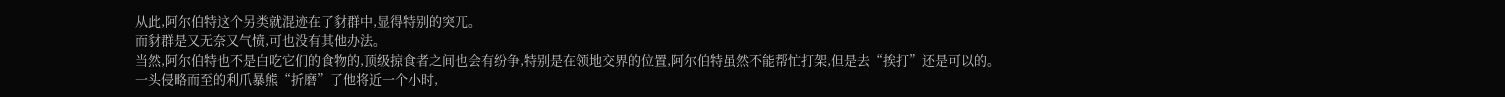从此,阿尔伯特这个另类就混迹在了豺群中,显得特别的突兀。
而豺群是又无奈又气愤,可也没有其他办法。
当然,阿尔伯特也不是白吃它们的食物的,顶级掠食者之间也会有纷争,特别是在领地交界的位置,阿尔伯特虽然不能帮忙打架,但是去“挨打”还是可以的。
一头侵略而至的利爪暴熊“折磨”了他将近一个小时,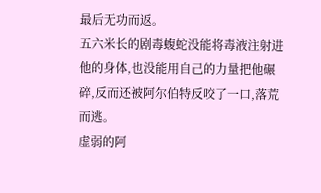最后无功而返。
五六米长的剧毒蝮蛇没能将毒液注射进他的身体,也没能用自己的力量把他碾碎,反而还被阿尔伯特反咬了一口,落荒而逃。
虚弱的阿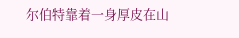尔伯特靠着一身厚皮在山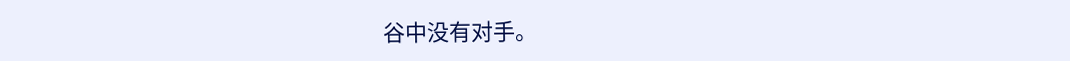谷中没有对手。